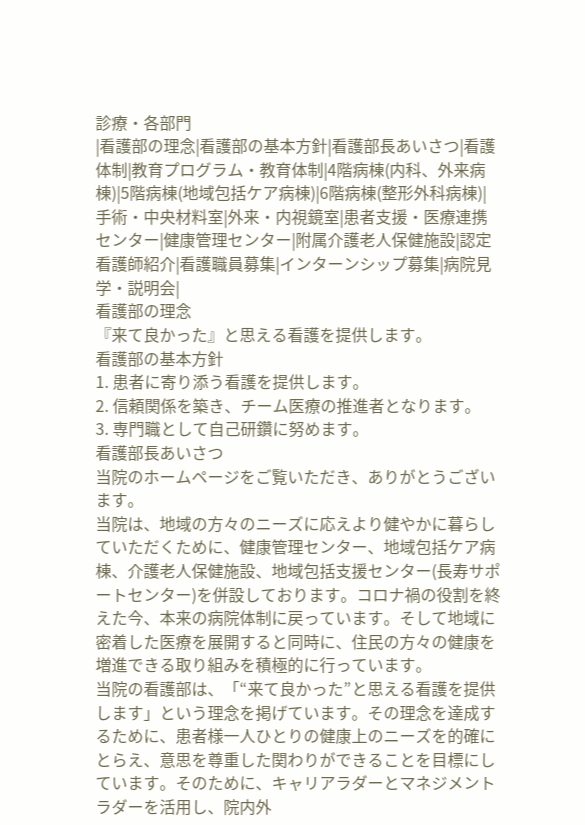診療・各部門
|看護部の理念|看護部の基本方針|看護部長あいさつ|看護体制|教育プログラム・教育体制|4階病棟(内科、外来病棟)|5階病棟(地域包括ケア病棟)|6階病棟(整形外科病棟)|手術・中央材料室|外来・内視鏡室|患者支援・医療連携センター|健康管理センター|附属介護老人保健施設|認定看護師紹介|看護職員募集|インターンシップ募集|病院見学・説明会|
看護部の理念
『来て良かった』と思える看護を提供します。
看護部の基本方針
1. 患者に寄り添う看護を提供します。
2. 信頼関係を築き、チーム医療の推進者となります。
3. 専門職として自己研鑽に努めます。
看護部長あいさつ
当院のホームページをご覧いただき、ありがとうございます。
当院は、地域の方々のニーズに応えより健やかに暮らしていただくために、健康管理センター、地域包括ケア病棟、介護老人保健施設、地域包括支援センター(長寿サポートセンター)を併設しております。コロナ禍の役割を終えた今、本来の病院体制に戻っています。そして地域に密着した医療を展開すると同時に、住民の方々の健康を増進できる取り組みを積極的に行っています。
当院の看護部は、「“来て良かった”と思える看護を提供します」という理念を掲げています。その理念を達成するために、患者様一人ひとりの健康上のニーズを的確にとらえ、意思を尊重した関わりができることを目標にしています。そのために、キャリアラダーとマネジメントラダーを活用し、院内外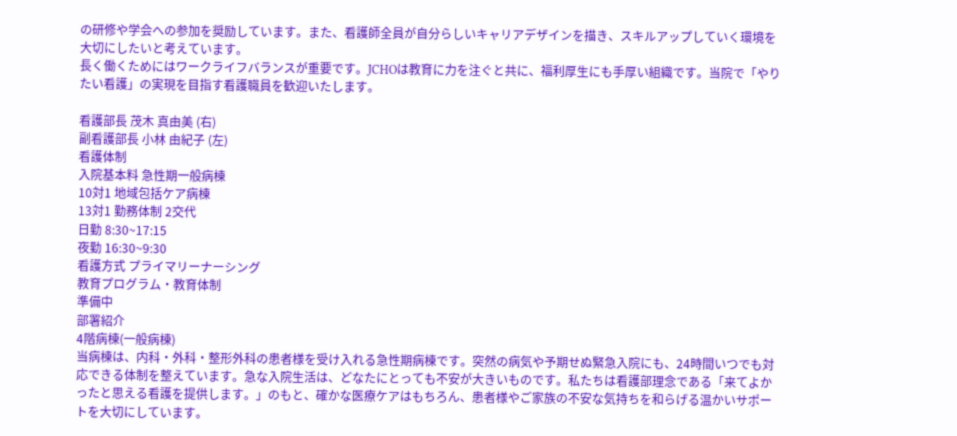の研修や学会への参加を奨励しています。また、看護師全員が自分らしいキャリアデザインを描き、スキルアップしていく環境を大切にしたいと考えています。
長く働くためにはワークライフバランスが重要です。JCHOは教育に力を注ぐと共に、福利厚生にも手厚い組織です。当院で「やりたい看護」の実現を目指す看護職員を歓迎いたします。

看護部長 茂木 真由美 (右)
副看護部長 小林 由紀子 (左)
看護体制
入院基本料 急性期一般病棟
10対1 地域包括ケア病棟
13対1 勤務体制 2交代
日勤 8:30~17:15
夜勤 16:30~9:30
看護方式 プライマリーナーシング
教育プログラム・教育体制
準備中
部署紹介
4階病棟(一般病棟)
当病棟は、内科・外科・整形外科の患者様を受け入れる急性期病棟です。突然の病気や予期せぬ緊急入院にも、24時間いつでも対応できる体制を整えています。急な入院生活は、どなたにとっても不安が大きいものです。私たちは看護部理念である「来てよかったと思える看護を提供します。」のもと、確かな医療ケアはもちろん、患者様やご家族の不安な気持ちを和らげる温かいサポートを大切にしています。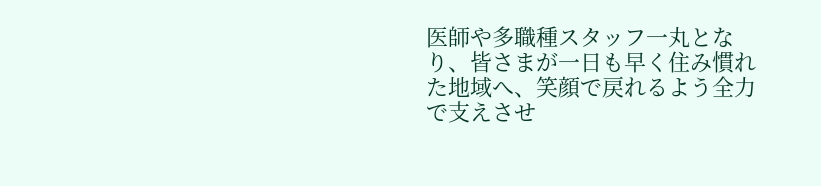医師や多職種スタッフ一丸となり、皆さまが一日も早く住み慣れた地域へ、笑顔で戻れるよう全力で支えさせ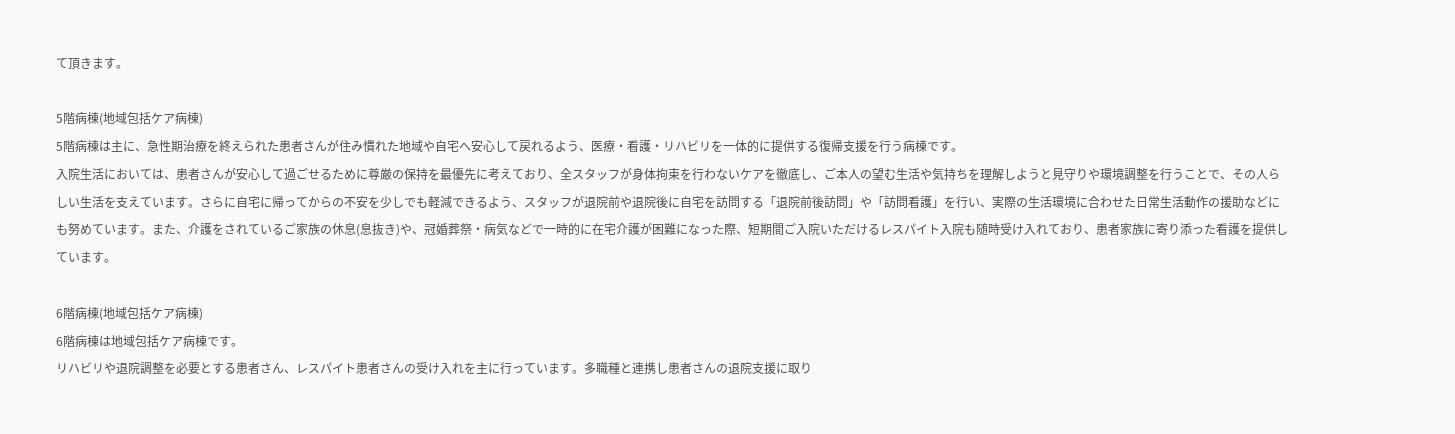て頂きます。

5階病棟(地域包括ケア病棟)
5階病棟は主に、急性期治療を終えられた患者さんが住み慣れた地域や自宅へ安心して戻れるよう、医療・看護・リハビリを一体的に提供する復帰支援を行う病棟です。
入院生活においては、患者さんが安心して過ごせるために尊厳の保持を最優先に考えており、全スタッフが身体拘束を行わないケアを徹底し、ご本人の望む生活や気持ちを理解しようと見守りや環境調整を行うことで、その人らしい生活を支えています。さらに自宅に帰ってからの不安を少しでも軽減できるよう、スタッフが退院前や退院後に自宅を訪問する「退院前後訪問」や「訪問看護」を行い、実際の生活環境に合わせた日常生活動作の援助などにも努めています。また、介護をされているご家族の休息(息抜き)や、冠婚葬祭・病気などで一時的に在宅介護が困難になった際、短期間ご入院いただけるレスパイト入院も随時受け入れており、患者家族に寄り添った看護を提供しています。

6階病棟(地域包括ケア病棟)
6階病棟は地域包括ケア病棟です。
リハビリや退院調整を必要とする患者さん、レスパイト患者さんの受け入れを主に行っています。多職種と連携し患者さんの退院支援に取り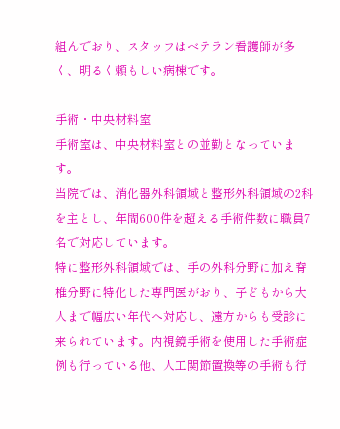組んでおり、スタッフはベテラン看護師が多く、明るく頼もしい病棟です。

手術・中央材料室
手術室は、中央材料室との並勤となっています。
当院では、消化器外科領域と整形外科領域の2科を主とし、年間600件を超える手術件数に職員7名で対応しています。
特に整形外科領域では、手の外科分野に加え脊椎分野に特化した専門医がおり、子どもから大人まで幅広い年代へ対応し、遠方からも受診に来られています。内視鏡手術を使用した手術症例も行っている他、人工関節置換等の手術も行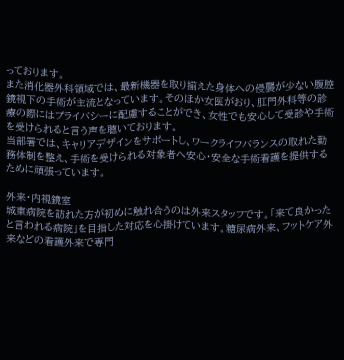っております。
また消化器外科領域では、最新機器を取り揃えた身体への侵襲が少ない腹腔鏡視下の手術が主流となっています。そのほか女医がおり、肛門外科等の診療の際にはプライバシーに配慮することができ、女性でも安心して受診や手術を受けられると言う声を聴いております。
当部署では、キャリアデザインをサポートし、ワークライフバランスの取れた勤務体制を整え、手術を受けられる対象者へ安心・安全な手術看護を提供するために頑張っています。

外来・内視鏡室
城東病院を訪れた方が初めに触れ合うのは外来スタッフです。「来て良かったと言われる病院」を目指した対応を心掛けています。糖尿病外来、フットケア外来などの看護外来で専門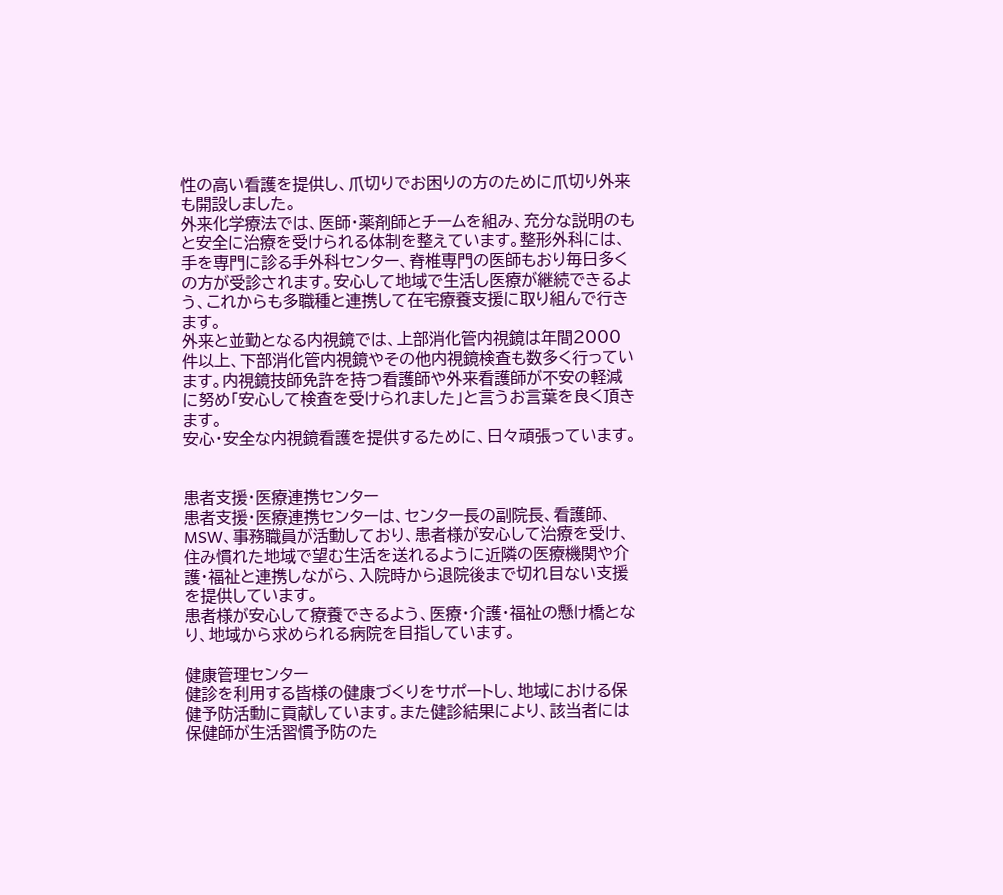性の高い看護を提供し、爪切りでお困りの方のために爪切り外来も開設しました。
外来化学療法では、医師・薬剤師とチームを組み、充分な説明のもと安全に治療を受けられる体制を整えています。整形外科には、手を専門に診る手外科センター、脊椎専門の医師もおり毎日多くの方が受診されます。安心して地域で生活し医療が継続できるよう、これからも多職種と連携して在宅療養支援に取り組んで行きます。
外来と並勤となる内視鏡では、上部消化管内視鏡は年間2000件以上、下部消化管内視鏡やその他内視鏡検査も数多く行っています。内視鏡技師免許を持つ看護師や外来看護師が不安の軽減に努め「安心して検査を受けられました」と言うお言葉を良く頂きます。
安心・安全な内視鏡看護を提供するために、日々頑張っています。


患者支援・医療連携センター
患者支援・医療連携センターは、センター長の副院長、看護師、MSW、事務職員が活動しており、患者様が安心して治療を受け、住み慣れた地域で望む生活を送れるように近隣の医療機関や介護・福祉と連携しながら、入院時から退院後まで切れ目ない支援を提供しています。
患者様が安心して療養できるよう、医療・介護・福祉の懸け橋となり、地域から求められる病院を目指しています。

健康管理センター
健診を利用する皆様の健康づくりをサポートし、地域における保健予防活動に貢献しています。また健診結果により、該当者には保健師が生活習慣予防のた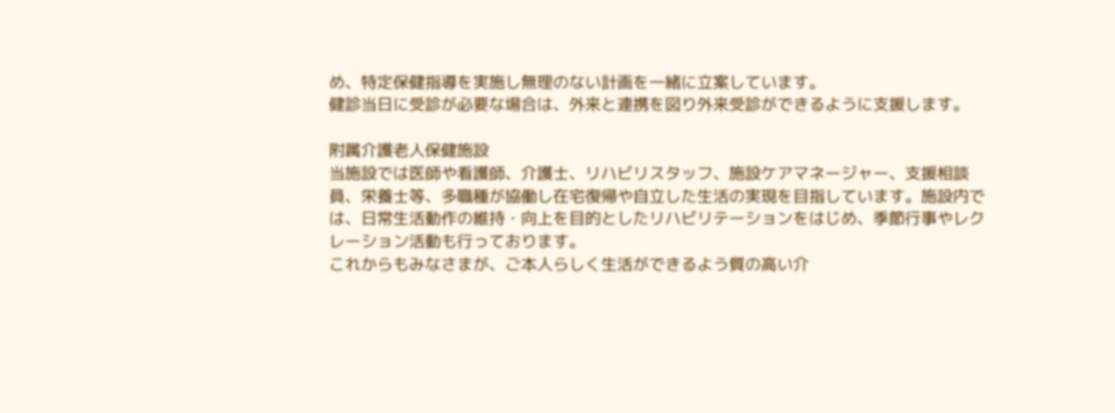め、特定保健指導を実施し無理のない計画を一緒に立案しています。
健診当日に受診が必要な場合は、外来と連携を図り外来受診ができるように支援します。

附属介護老人保健施設
当施設では医師や看護師、介護士、リハビリスタッフ、施設ケアマネージャー、支援相談員、栄養士等、多職種が協働し在宅復帰や自立した生活の実現を目指しています。施設内では、日常生活動作の維持・向上を目的としたリハビリテーションをはじめ、季節行事やレクレーション活動も行っております。
これからもみなさまが、ご本人らしく生活ができるよう質の高い介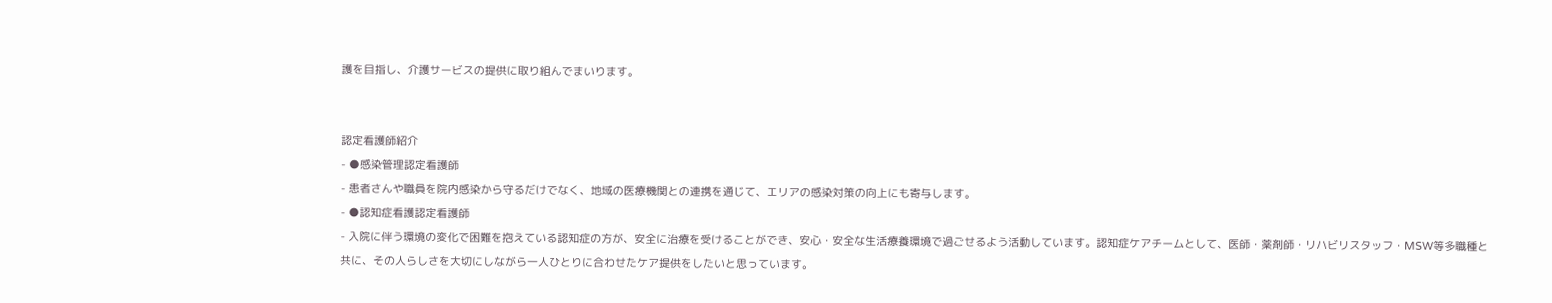護を目指し、介護サービスの提供に取り組んでまいります。


認定看護師紹介
- ●感染管理認定看護師
- 患者さんや職員を院内感染から守るだけでなく、地域の医療機関との連携を通じて、エリアの感染対策の向上にも寄与します。
- ●認知症看護認定看護師
- 入院に伴う環境の変化で困難を抱えている認知症の方が、安全に治療を受けることができ、安心・安全な生活療養環境で過ごせるよう活動しています。認知症ケアチームとして、医師・薬剤師・リハビリスタッフ・MSW等多職種と共に、その人らしさを大切にしながら一人ひとりに合わせたケア提供をしたいと思っています。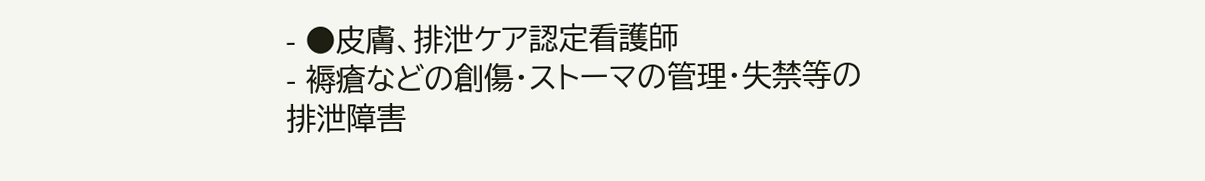- ●皮膚、排泄ケア認定看護師
- 褥瘡などの創傷・ストーマの管理・失禁等の排泄障害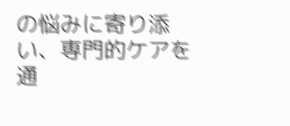の悩みに寄り添い、専門的ケアを通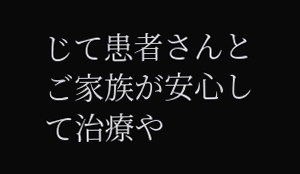じて患者さんとご家族が安心して治療や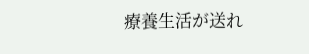療養生活が送れ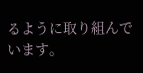るように取り組んでいます。